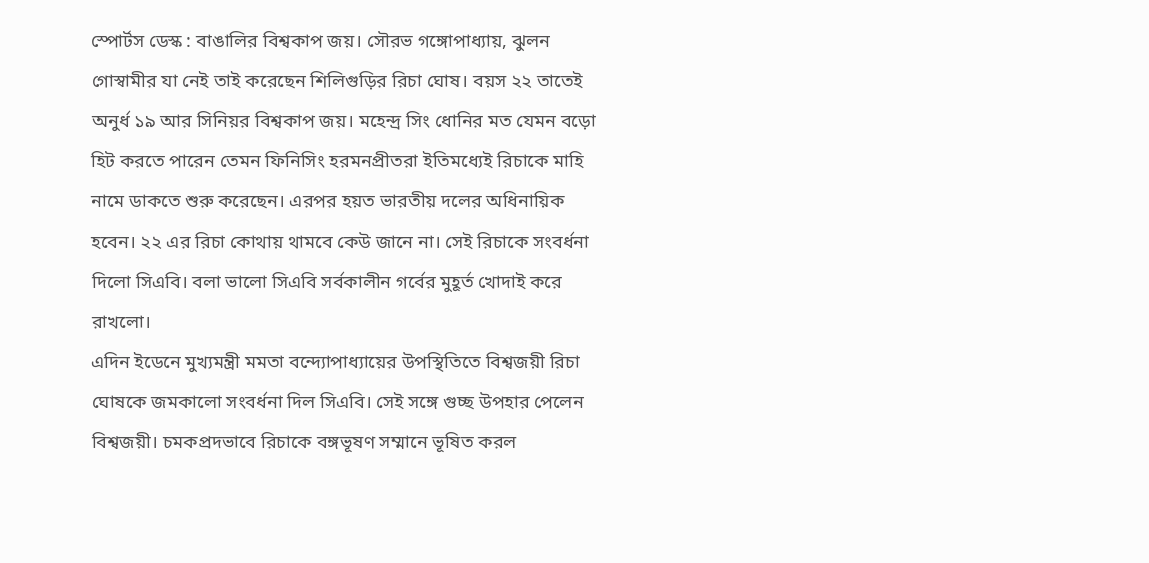স্পোর্টস ডেস্ক : বাঙালির বিশ্বকাপ জয়। সৌরভ গঙ্গোপাধ্যায়, ঝুলন গোস্বামীর যা নেই তাই করেছেন শিলিগুড়ির রিচা ঘোষ। বয়স ২২ তাতেই অনুর্ধ ১৯ আর সিনিয়র বিশ্বকাপ জয়। মহেন্দ্র সিং ধোনির মত যেমন বড়ো হিট করতে পারেন তেমন ফিনিসিং হরমনপ্রীতরা ইতিমধ্যেই রিচাকে মাহি নামে ডাকতে শুরু করেছেন। এরপর হয়ত ভারতীয় দলের অধিনায়িক হবেন। ২২ এর রিচা কোথায় থামবে কেউ জানে না। সেই রিচাকে সংবর্ধনা দিলো সিএবি। বলা ভালো সিএবি সর্বকালীন গর্বের মুহূর্ত খোদাই করে রাখলো।
এদিন ইডেনে মুখ্যমন্ত্রী মমতা বন্দ্যোপাধ্যায়ের উপস্থিতিতে বিশ্বজয়ী রিচা ঘোষকে জমকালো সংবর্ধনা দিল সিএবি। সেই সঙ্গে গুচ্ছ উপহার পেলেন বিশ্বজয়ী। চমকপ্রদভাবে রিচাকে বঙ্গভূষণ সম্মানে ভূষিত করল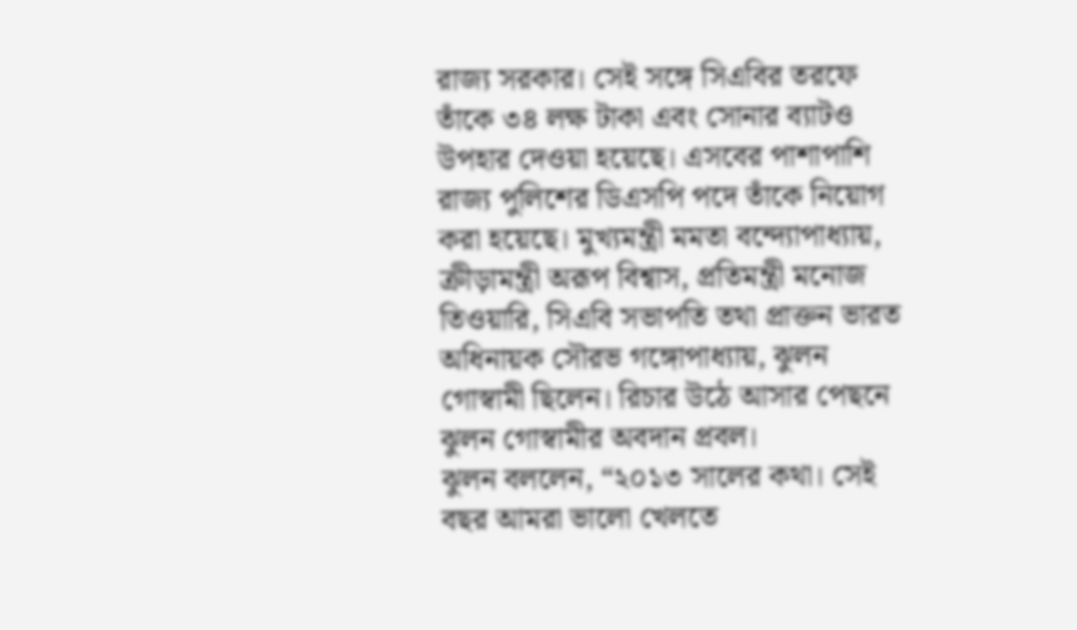রাজ্য সরকার। সেই সঙ্গে সিএবির তরফে তাঁকে ৩৪ লক্ষ টাকা এবং সোনার ব্যাটও উপহার দেওয়া হয়েছে। এসবের পাশাপাশি রাজ্য পুলিশের ডিএসপি পদে তাঁকে নিয়োগ করা হয়েছে। মুখ্যমন্ত্রী মমতা বন্দ্যোপাধ্যায়, ক্রীড়ামন্ত্রী অরূপ বিশ্বাস, প্রতিমন্ত্রী মনোজ তিওয়ারি, সিএবি সভাপতি তথা প্রাক্তন ভারত অধিনায়ক সৌরভ গঙ্গোপাধ্যায়, ঝুলন গোস্বামী ছিলেন। রিচার উঠে আসার পেছনে ঝুলন গোস্বামীর অবদান প্রবল।
ঝুলন বললেন, “২০১৩ সালের কথা। সেই বছর আমরা ভালো খেলতে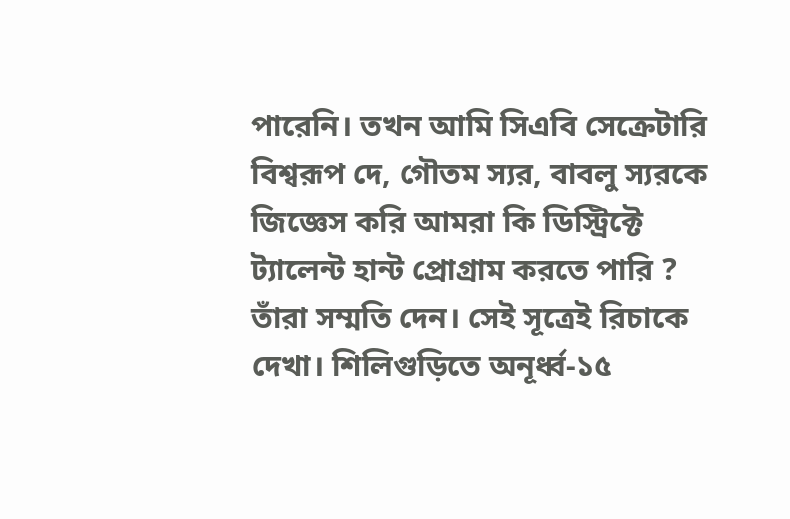পারেনি। তখন আমি সিএবি সেক্রেটারি বিশ্বরূপ দে, গৌতম স্যর, বাবলু স্যরকে জিজ্ঞেস করি আমরা কি ডিস্ট্রিক্টে ট্যালেন্ট হান্ট প্রোগ্রাম করতে পারি ? তাঁরা সম্মতি দেন। সেই সূত্রেই রিচাকে দেখা। শিলিগুড়িতে অনূর্ধ্ব-১৫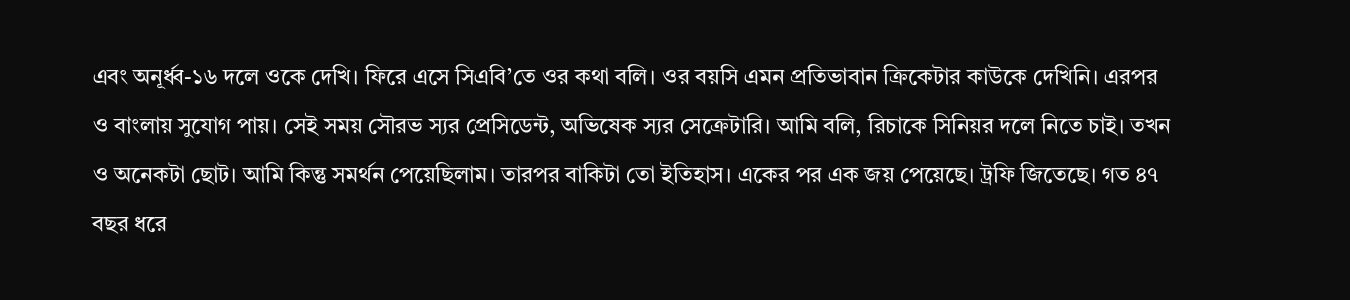এবং অনূর্ধ্ব-১৬ দলে ওকে দেখি। ফিরে এসে সিএবি’তে ওর কথা বলি। ওর বয়সি এমন প্রতিভাবান ক্রিকেটার কাউকে দেখিনি। এরপর ও বাংলায় সুযোগ পায়। সেই সময় সৌরভ স্যর প্রেসিডেন্ট, অভিষেক স্যর সেক্রেটারি। আমি বলি, রিচাকে সিনিয়র দলে নিতে চাই। তখন ও অনেকটা ছোট। আমি কিন্তু সমর্থন পেয়েছিলাম। তারপর বাকিটা তো ইতিহাস। একের পর এক জয় পেয়েছে। ট্রফি জিতেছে। গত ৪৭ বছর ধরে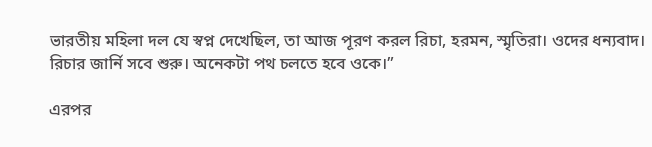ভারতীয় মহিলা দল যে স্বপ্ন দেখেছিল, তা আজ পূরণ করল রিচা, হরমন, স্মৃতিরা। ওদের ধন্যবাদ। রিচার জার্নি সবে শুরু। অনেকটা পথ চলতে হবে ওকে।”

এরপর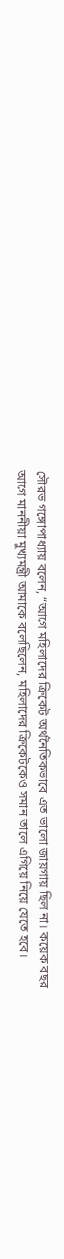সৌরভ গঙ্গোপাধ্যায় বলেন, “আগে মহিলাদের ক্রিকেট অর্থনৈতিকভাবে এত ভালো জায়গায় ছিল না। কয়েক বছর আগে মাননীয়া মুখ্যমন্ত্রী আমাকে বলেছিলেন, মহিলাদের ক্রিকেটকেও সমান তালে এগিয়ে নিয়ে যেতে হবে।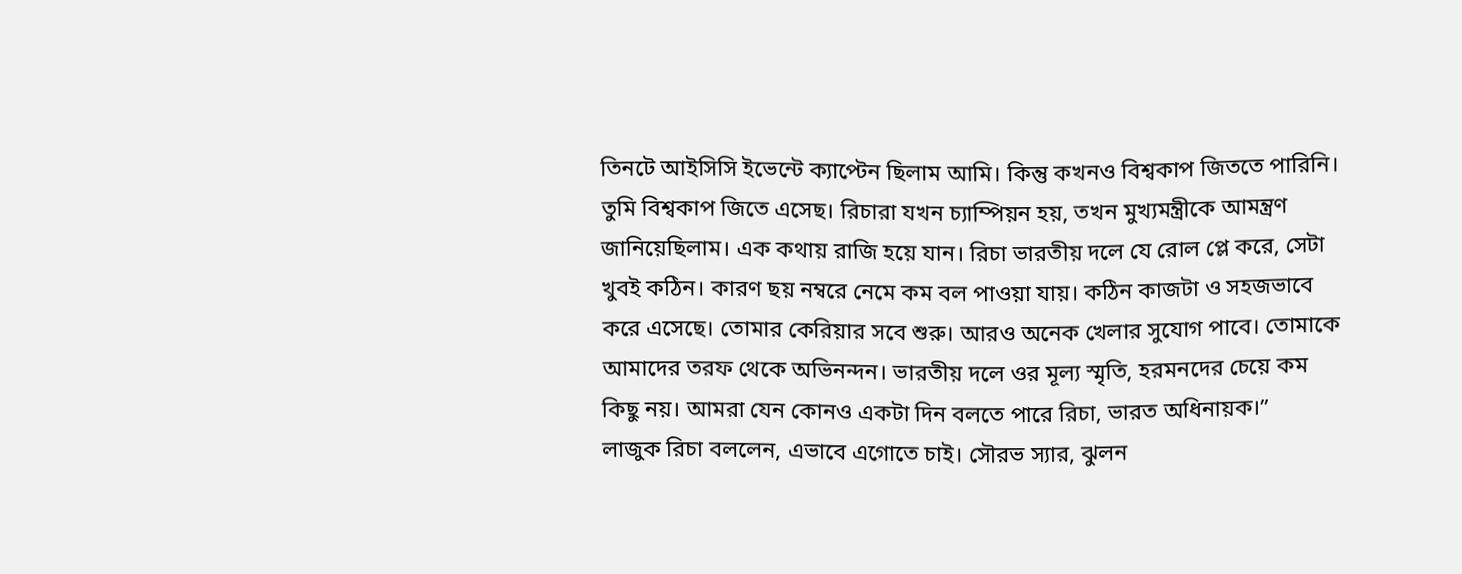তিনটে আইসিসি ইভেন্টে ক্যাপ্টেন ছিলাম আমি। কিন্তু কখনও বিশ্বকাপ জিততে পারিনি। তুমি বিশ্বকাপ জিতে এসেছ। রিচারা যখন চ্যাম্পিয়ন হয়, তখন মুখ্যমন্ত্রীকে আমন্ত্রণ জানিয়েছিলাম। এক কথায় রাজি হয়ে যান। রিচা ভারতীয় দলে যে রোল প্লে করে, সেটা খুবই কঠিন। কারণ ছয় নম্বরে নেমে কম বল পাওয়া যায়। কঠিন কাজটা ও সহজভাবে করে এসেছে। তোমার কেরিয়ার সবে শুরু। আরও অনেক খেলার সুযোগ পাবে। তোমাকে আমাদের তরফ থেকে অভিনন্দন। ভারতীয় দলে ওর মূল্য স্মৃতি, হরমনদের চেয়ে কম কিছু নয়। আমরা যেন কোনও একটা দিন বলতে পারে রিচা, ভারত অধিনায়ক।”
লাজুক রিচা বললেন, এভাবে এগোতে চাই। সৌরভ স্যার, ঝুলন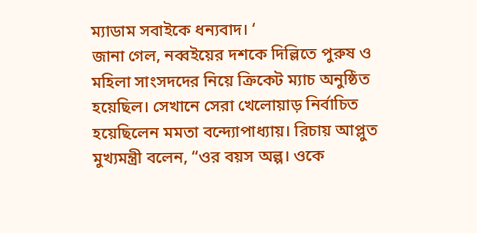ম্যাডাম সবাইকে ধন্যবাদ। ‘
জানা গেল, নব্বইয়ের দশকে দিল্লিতে পুরুষ ও মহিলা সাংসদদের নিয়ে ক্রিকেট ম্যাচ অনুষ্ঠিত হয়েছিল। সেখানে সেরা খেলোয়াড় নির্বাচিত হয়েছিলেন মমতা বন্দ্যোপাধ্যায়। রিচায় আপ্লুত মুখ্যমন্ত্রী বলেন, “ওর বয়স অল্প। ওকে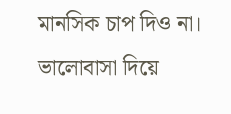মানসিক চাপ দিও না। ভালোবাসা দিয়ে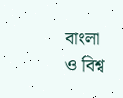বাংলা ও বিশ্ব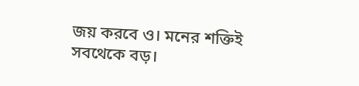জয় করবে ও। মনের শক্তিই সবথেকে বড়।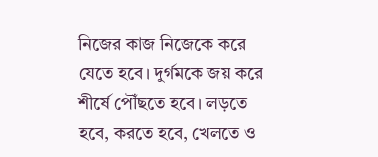নিজের কাজ নিজেকে করে যেতে হবে। দুর্গমকে জয় করে শীর্ষে পৌঁছতে হবে। লড়তে হবে, করতে হবে, খেলতে ও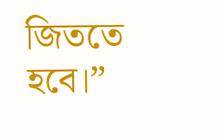জিততে হবে।”